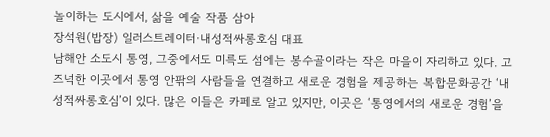놀이하는 도시에서, 삶을 예술 작품 삼아
장석원(밥장) 일러스트레이터·내성적싸롱호심 대표
남해안 소도시 통영, 그중에서도 미륵도 섬에는 봉수골이라는 작은 마을이 자리하고 있다. 고즈넉한 이곳에서 통영 안팎의 사람들을 연결하고 새로운 경험을 제공하는 복합문화공간 ‘내성적싸롱호심’이 있다. 많은 이들은 카페로 알고 있지만, 이곳은 ‘통영에서의 새로운 경험’을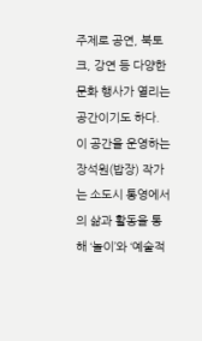주제로 공연, 북토크, 강연 등 다양한 문화 행사가 열리는 공간이기도 하다. 이 공간을 운영하는 장석원(밥장) 작가는 소도시 통영에서의 삶과 활동을 통해 ‘놀이’와 ‘예술적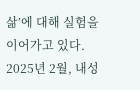삶’에 대해 실험을 이어가고 있다. 2025년 2월, 내성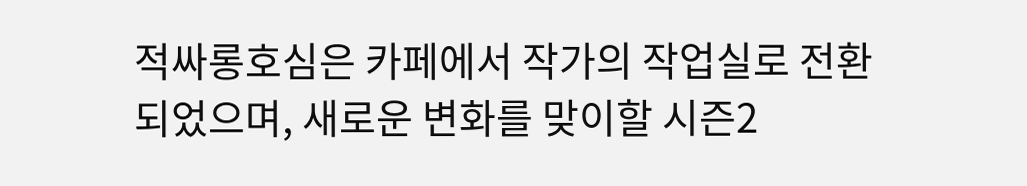적싸롱호심은 카페에서 작가의 작업실로 전환되었으며, 새로운 변화를 맞이할 시즌2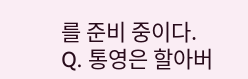를 준비 중이다. Q. 통영은 할아버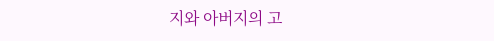지와 아버지의 고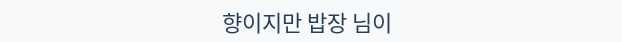향이지만 밥장 님이